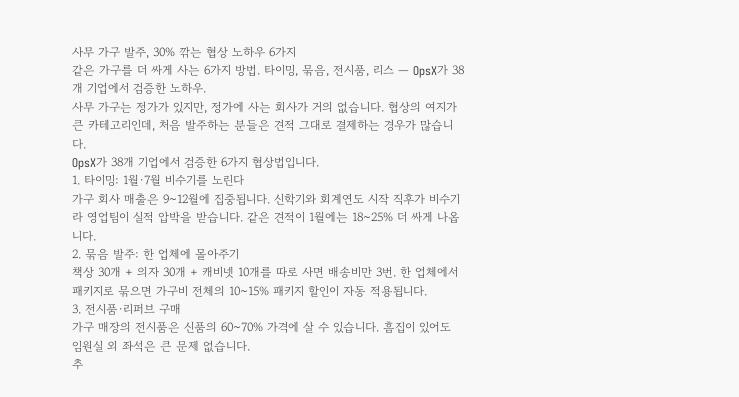사무 가구 발주, 30% 깎는 협상 노하우 6가지
같은 가구를 더 싸게 사는 6가지 방법. 타이밍, 묶음, 전시품, 리스 — OpsX가 38개 기업에서 검증한 노하우.
사무 가구는 정가가 있지만, 정가에 사는 회사가 거의 없습니다. 협상의 여지가 큰 카테고리인데, 처음 발주하는 분들은 견적 그대로 결제하는 경우가 많습니다.
OpsX가 38개 기업에서 검증한 6가지 협상법입니다.
1. 타이밍: 1월·7월 비수기를 노린다
가구 회사 매출은 9~12월에 집중됩니다. 신학기와 회계연도 시작 직후가 비수기라 영업팀이 실적 압박을 받습니다. 같은 견적이 1월에는 18~25% 더 싸게 나옵니다.
2. 묶음 발주: 한 업체에 몰아주기
책상 30개 + 의자 30개 + 캐비넷 10개를 따로 사면 배송비만 3번. 한 업체에서 패키지로 묶으면 가구비 전체의 10~15% 패키지 할인이 자동 적용됩니다.
3. 전시품·리퍼브 구매
가구 매장의 전시품은 신품의 60~70% 가격에 살 수 있습니다. 흠집이 있어도 임원실 외 좌석은 큰 문제 없습니다.
추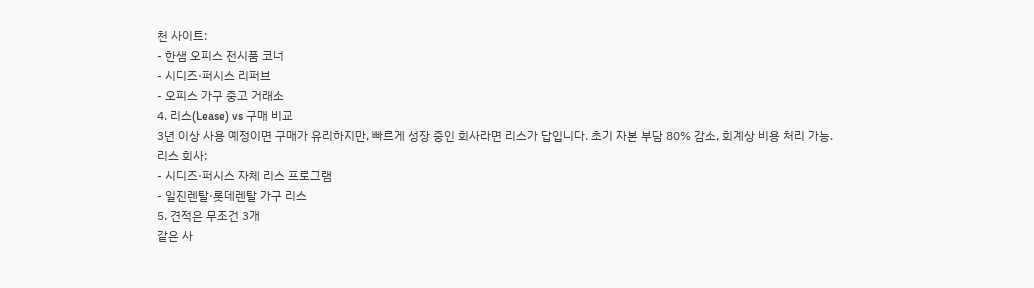천 사이트:
- 한샘 오피스 전시품 코너
- 시디즈·퍼시스 리퍼브
- 오피스 가구 중고 거래소
4. 리스(Lease) vs 구매 비교
3년 이상 사용 예정이면 구매가 유리하지만, 빠르게 성장 중인 회사라면 리스가 답입니다. 초기 자본 부담 80% 감소, 회계상 비용 처리 가능.
리스 회사:
- 시디즈·퍼시스 자체 리스 프로그램
- 일진렌탈·롯데렌탈 가구 리스
5. 견적은 무조건 3개
같은 사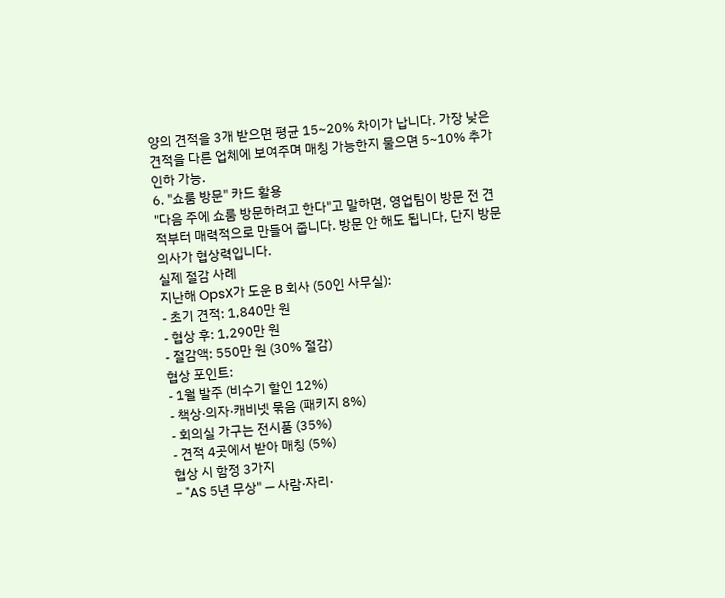양의 견적을 3개 받으면 평균 15~20% 차이가 납니다. 가장 낮은 견적을 다른 업체에 보여주며 매칭 가능한지 물으면 5~10% 추가 인하 가능.
6. "쇼룸 방문" 카드 활용
"다음 주에 쇼룸 방문하려고 한다"고 말하면, 영업팀이 방문 전 견적부터 매력적으로 만들어 줍니다. 방문 안 해도 됩니다, 단지 방문 의사가 협상력입니다.
실제 절감 사례
지난해 OpsX가 도운 B 회사 (50인 사무실):
- 초기 견적: 1,840만 원
- 협상 후: 1,290만 원
- 절감액: 550만 원 (30% 절감)
협상 포인트:
- 1월 발주 (비수기 할인 12%)
- 책상·의자·캐비넷 묶음 (패키지 8%)
- 회의실 가구는 전시품 (35%)
- 견적 4곳에서 받아 매칭 (5%)
협상 시 함정 3가지
- "AS 5년 무상" — 사람·자리·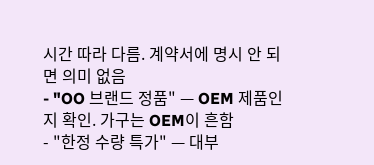시간 따라 다름. 계약서에 명시 안 되면 의미 없음
- "OO 브랜드 정품" — OEM 제품인지 확인. 가구는 OEM이 흔함
- "한정 수량 특가" — 대부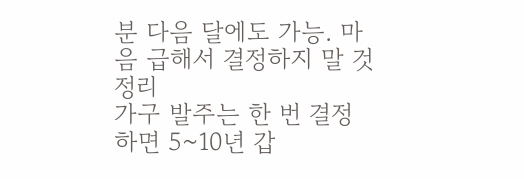분 다음 달에도 가능. 마음 급해서 결정하지 말 것
정리
가구 발주는 한 번 결정하면 5~10년 갑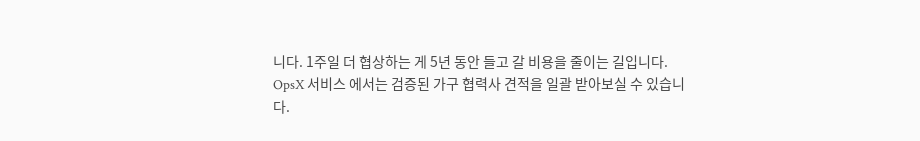니다. 1주일 더 협상하는 게 5년 동안 들고 갈 비용을 줄이는 길입니다.
OpsX 서비스 에서는 검증된 가구 협력사 견적을 일괄 받아보실 수 있습니다.